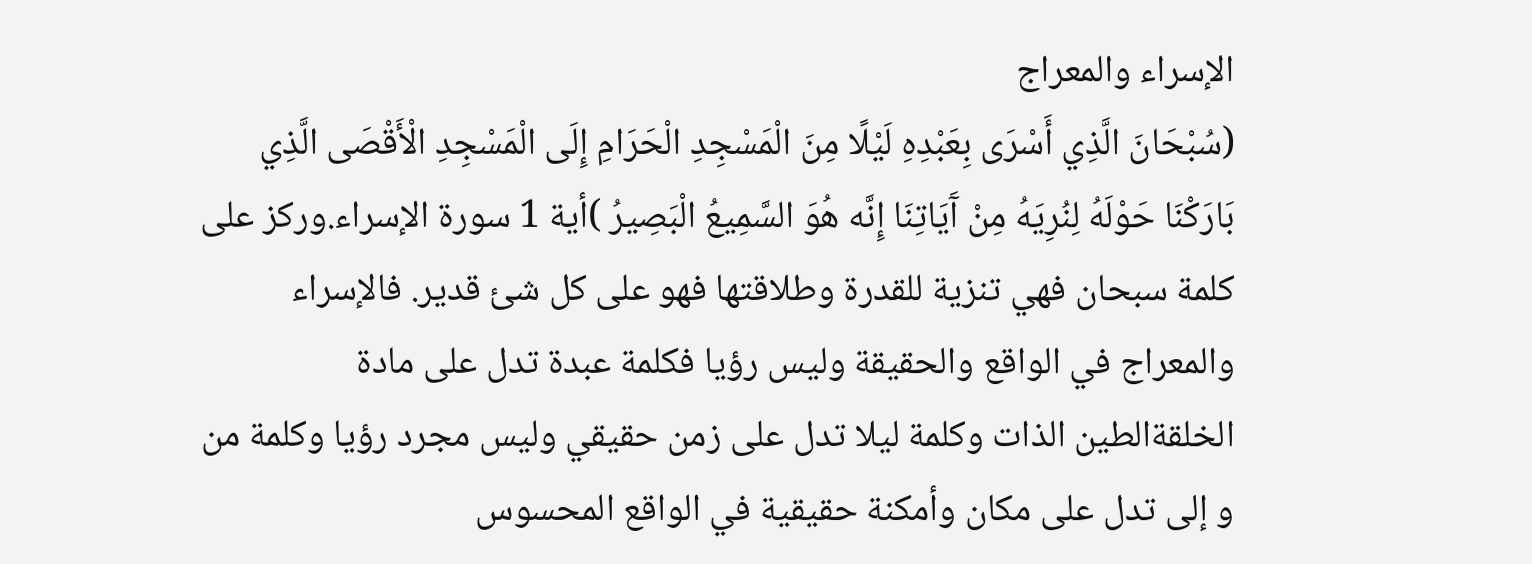الإسراء والمعراج
(سُبْحَانَ الَّذِي أَسْرَى بِعَبْدِهِ لَيْلًا مِنَ الْمَسْجِدِ الْحَرَامِ إِلَى الْمَسْجِدِ الْأَقْصَى الَّذِي بَارَكْنَا حَوْلَهُ لِنُرِيَهُ مِنْ آَيَاتِنَا إِنَّه هُوَ السَّمِيعُ الْبَصِيرُ )أية 1 سورة الإسراء.وركز على كلمة سبحان فهي تنزية للقدرة وطلاقتها فهو على كل شئ قدير. فالإسراء والمعراج في الواقع والحقيقة وليس رؤيا فكلمة عبدة تدل على مادة الخلقةالطين الذات وكلمة ليلا تدل على زمن حقيقي وليس مجرد رؤيا وكلمة من و إلى تدل على مكان وأمكنة حقيقية في الواقع المحسوس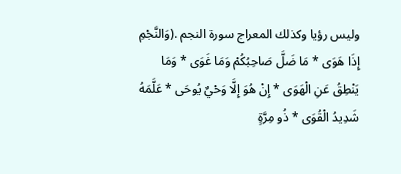وليس رؤيا وكذلك المعراج سورة النجم .(وَالنَّجْمِ إِذَا هَوَى * مَا ضَلَّ صَاحِبُكُمْ وَمَا غَوَى * وَمَا يَنْطِقُ عَنِ الْهَوَى * إِنْ هُوَ إِلَّا وَحْيٌ يُوحَى * عَلَّمَهُ شَدِيدُ الْقُوَى * ذُو مِرَّةٍ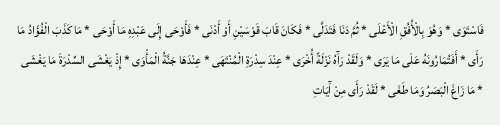فَاسْتَوَى * وَهُوَ بِالْأُفُقِ الْأَعْلَى * ثُمَّ دَنَا فَتَدَلَّى * فَكَانَ قَابَ قَوْسَيْنِ أَوْ أَدْنَى * فَأَوْحَى إِلَى عَبْدِهِ مَا أَوْحَى * مَا كَذَبَ الْفُؤَادُ مَا رَأَى * أَفَتُمَارُونَهُ عَلَى مَا يَرَى * وَلَقَدْ رَآَهُ نَزْلَةً أُخْرَى * عِنْدَ سِدْرَةِ الْمُنْتَهَى * عِنْدَهَا جَنَّةُ الْمَأْوَى * إِذْ يَغْشَى السِّدْرَةَ مَا يَغْشَى * مَا زَاغَ الْبَصَرُ وَمَا طَغَى * لَقَدْ رَأَى مِنْ آَيَاتِ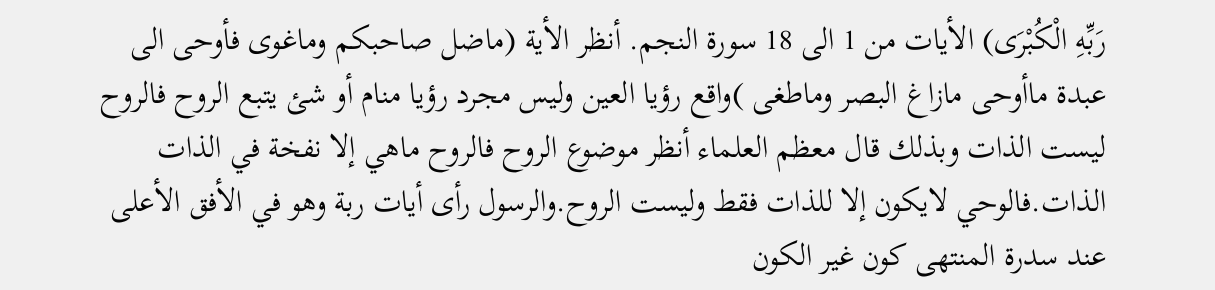رَبِّهِ الْكُبْرَى) الأيات من 1 الى 18 سورة النجم. أنظر الأية (ماضل صاحبكم وماغوى فأوحى الى عبدة ماأوحى مازاغ البصر وماطغى )واقع رؤيا العين وليس مجرد رؤيا منام أو شئ يتبع الروح فالروح ليست الذات وبذلك قال معظم العلماء أنظر موضوع الروح فالروح ماهي إلا نفخة في الذات الذات.فالوحي لايكون إلا للذات فقط وليست الروح.والرسول رأى أيات ربة وهو في الأفق الأعلى عند سدرة المنتهى كون غير الكون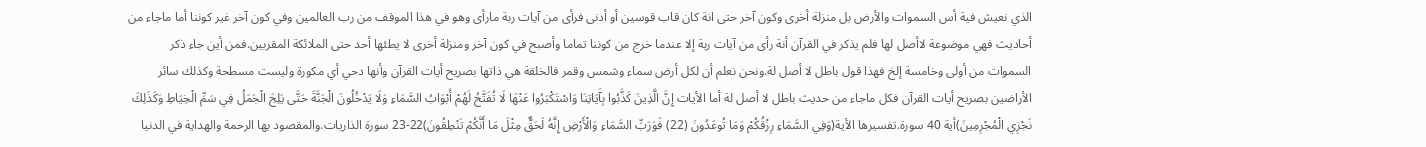الذي نعيش فية أس السموات والأرض بل منزلة أخرى وكون آخر حتى انة كان قاب قوسين أو أدنى فرأى من آيات ربة مارأى وهو في هذا الموقف من رب العالمين وفي كون آخر غير كوننا أما ماجاء من أحاديث فهي موضوعة لاأصل لها فلم يذكر في القرآن أنة رأى من آيات ربة إلا عندما خرج من كوننا تماما وأصبح في كون آخر ومنزلة أخرى لا يطئها أحد حتى الملائكة المقربين.فمن أين جاء ذكر السموات من أولى وخامسة إلخ فهذا قول باطل لا أصل لة.ونحن نعلم أن لكل أرض سماء وشمس وقمر فالخلقة هي ذاتها بصريح أيات القرآن وأنها دحي أي مكورة وليست مسطحة وكذلك سائر الأراضين بصريح أيات القرآن فكل ماجاء من حديث باطل لا أصل لة أما الأيات إِنَّ الَّذِينَ كَذَّبُوا بِآَيَاتِنَا وَاسْتَكْبَرُوا عَنْهَا لَا تُفَتَّحُ لَهُمْ أَبْوَابُ السَّمَاءِ وَلَا يَدْخُلُونَ الْجَنَّةَ حَتَّى يَلِجَ الْجَمَلُ فِي سَمِّ الْخِيَاطِ وَكَذَلِكَ نَجْزِي الْمُجْرِمِينَ)أية 40 سورة.تفسيرها الأية(وَفِي السَّمَاءِ رِزْقُكُمْ وَمَا تُوعَدُونَ (22) فَوَرَبِّ السَّمَاءِ وَالْأَرْضِ إِنَّهُ لَحَقٌّ مِثْلَ مَا أَنَّكُمْ تَنْطِقُونَ)22-23 سورة الذاريات.والمقصود بها الرحمة والهداية في الدنيا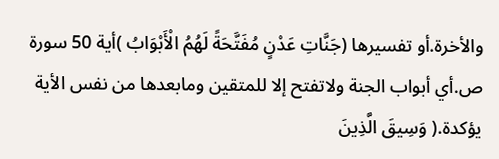والأخرة.أو تفسيرها (جَنَّاتِ عَدْنٍ مُفَتَّحَةً لَهُمُ الْأَبْوَابُ )أية 50 سورة ص.أي أبواب الجنة ولاتفتح إلا للمتقين ومابعدها من نفس الأية يؤكدة.( وَسِيقَ الَّذِينَ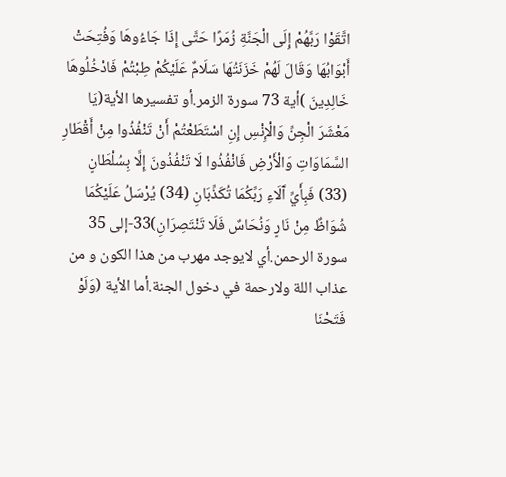اتَّقَوْا رَبَّهُمْ إِلَى الْجَنَّةِ زُمَرًا حَتَّى إِذَا جَاءُوهَا وَفُتِحَتْ أَبْوَابُهَا وَقَالَ لَهُمْ خَزَنَتُهَا سَلَامٌ عَلَيْكُمْ طِبْتُمْ فَادْخُلُوهَا خَالِدِينَ )أية 73 سورة الزمر.أو تفسيرها الأية(يَا مَعْشَرَ الْجِنِّ وَالْإِنْسِ إِنِ اسْتَطَعْتُمْ أَنْ تَنْفُذُوا مِنْ أَقْطَارِ السَّمَاوَاتِ وَالْأَرْضِ فَانْفُذُوا لَا تَنْفُذُونَ إِلَّا بِسُلْطَانٍ (33) فَبِأَيِّ آَلَاءِ رَبِّكُمَا تُكَذِّبَانِ (34) يُرْسَلُ عَلَيْكُمَا شُوَاظٌ مِنْ نَارٍ وَنُحَاسٌ فَلَا تَنْتَصِرَانِ)33-إلى 35 سورة الرحمن.أي لايوجد مهرب من هذا الكون و من عذاب اللة ولارحمة في دخول الجنة.أما الأية (وَلَوْ فَتَحْنَا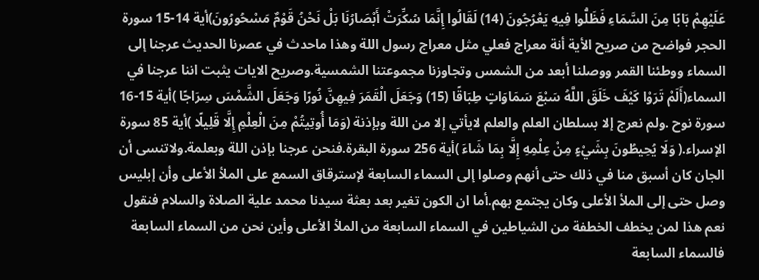عَلَيْهِمْ بَابًا مِنَ السَّمَاءِ فَظَلُّوا فِيهِ يَعْرُجُونَ (14) لَقَالُوا إِنَّمَا سُكِّرَتْ أَبْصَارُنَا بَلْ نَحْنُ قَوْمٌ مَسْحُورُونَ)أية 14-15 سورة الحجر فواضح من صريح الأية أنة معراج فعلي مثل معراج رسول اللة وهذا ماحدث في عصرنا الحديث عرجنا إلى السماء ووطئنا القمر ووصلنا أبعد من الشمس وتجاوزنا مجموعتنا الشمسية.وصريح الايات يثبت اننا عرجنا في السماء(أَلَمْ تَرَوْا كَيْفَ خَلَقَ اللَّهُ سَبْعَ سَمَاوَاتٍ طِبَاقًا (15) وَجَعَلَ الْقَمَرَ فِيهِنَّ نُورًا وَجَعَلَ الشَّمْسَ سِرَاجًا )أية 15-16 سورة نوح .ولم نعرج إلا بسلطان العلم والعلم لايأتي إلا من اللة وبإذنة (وَمَا أُوتِيتُمْ مِنَ الْعِلْمِ إِلَّا قَلِيلًا )أية 85 سورة الإسراء.( وَلَا يُحِيطُونَ بِشَيْءٍ مِنْ عِلْمِهِ إِلَّا بِمَا شَاءَ )أية 256 سورة البقرة.فنحن عرجنا بإذن اللة وبعلمة.ولاتنسى أن الجان كان أسبق منا في ذلك حتى أنهم وصلوا إلى السماء السابعة لإسترقاق السمع على الملأ الأعلى وأن إبليس وصل حتى إلى الملأ الأعلى وكان يجتمع بهم.أما ان الكون تغير بعد بعثة سيدنا محمد علية الصلاة والسلام فنقول نعم هذا لمن يخطف الخطفة من الشياطين في السماء السابعة من الملأ الأعلى وأين نحن من السماء السابعة فالسماء السابعة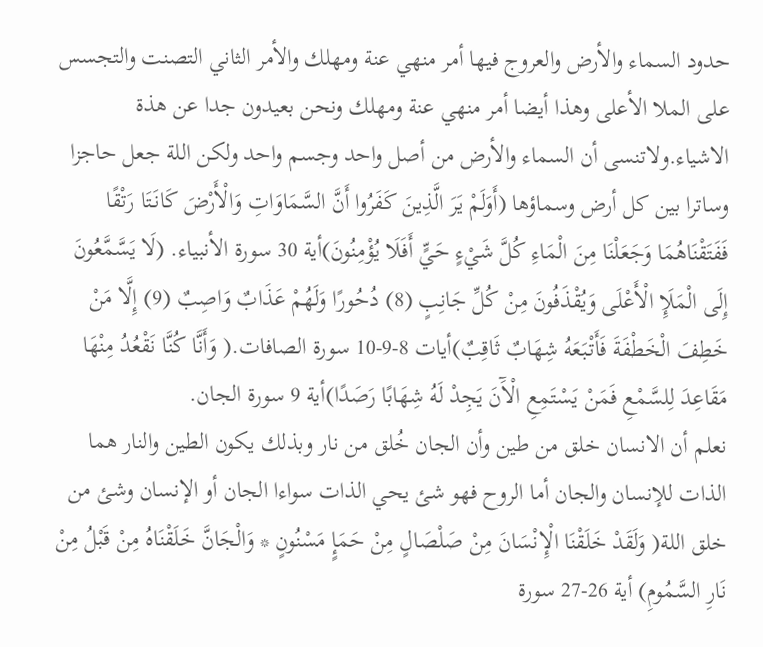حدود السماء والأرض والعروج فيها أمر منهي عنة ومهلك والأمر الثاني التصنت والتجسس على الملا الأعلى وهذا أيضا أمر منهي عنة ومهلك ونحن بعيدون جدا عن هذة الاشياء.ولاتنسى أن السماء والأرض من أصل واحد وجسم واحد ولكن اللة جعل حاجزا وساترا بين كل أرض وسماؤها (أَوَلَمْ يَرَ الَّذِينَ كَفَرُوا أَنَّ السَّمَاوَاتِ وَالْأَرْضَ كَانَتَا رَتْقًا فَفَتَقْنَاهُمَا وَجَعَلْنَا مِنَ الْمَاءِ كُلَّ شَيْءٍ حَيٍّ أَفَلَا يُؤْمِنُونَ)أية 30 سورة الأنبياء. (لَا يَسَّمَّعُونَ إِلَى الْمَلَإِ الْأَعْلَى وَيُقْذَفُونَ مِنْ كُلِّ جَانِبٍ (8) دُحُورًا وَلَهُمْ عَذَابٌ وَاصِبٌ (9) إِلَّا مَنْ خَطِفَ الْخَطْفَةَ فَأَتْبَعَهُ شِهَابٌ ثَاقِبٌ)أيات 8-9-10 سورة الصافات.( وَأَنَّا كُنَّا نَقْعُدُ مِنْهَا مَقَاعِدَ لِلسَّمْعِ فَمَنْ يَسْتَمِعِ الْآَنَ يَجِدْ لَهُ شِهَابًا رَصَدًا)أية 9 سورة الجان.
نعلم أن الانسان خلق من طين وأن الجان خُلق من نار وبذلك يكون الطين والنار هما الذات للإنسان والجان أما الروح فهو شئ يحي الذات سواءا الجان أو الإنسان وشئ من خلق اللة( وَلَقَدْ خَلَقْنَا الْإِنْسَانَ مِنْ صَلْصَالٍ مِنْ حَمَإٍ مَسْنُونٍ * وَالْجَانَّ خَلَقْنَاهُ مِنْ قَبْلُ مِنْ نَارِ السَّمُومِ) أية 26-27 سورة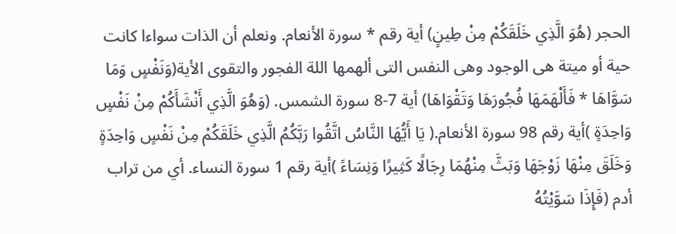الحجر (هُوَ الَّذِي خَلَقَكُمْ مِنْ طِينٍ) أية رقم * سورة الأنعام. ونعلم أن الذات سواءا كانت حية أو ميتة هى الوجود وهى النفس التى ألهمها اللة الفجور والتقوى الأية(وَنَفْسٍ وَمَا سَوَّاهَا * فَأَلْهَمَهَا فُجُورَهَا وَتَقْوَاهَا) أية 7-8 سورة الشمس. (وَهُوَ الَّذِي أَنْشَأَكُمْ مِنْ نَفْسٍ وَاحِدَةٍ )أية رقم 98 سورة الأنعام.( يَا أَيُّهَا النَّاسُ اتَّقُوا رَبَّكُمُ الَّذِي خَلَقَكُمْ مِنْ نَفْسٍ وَاحِدَةٍ وَخَلَقَ مِنْهَا زَوْجَهَا وَبَثَّ مِنْهُمَا رِجَالًا كَثِيرًا وَنِسَاءً )أية رقم 1 سورة النساء. أي من تراب أدم (فَإِذَا سَوَّيْتُهُ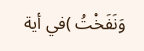وَنَفَخْتُ )في أية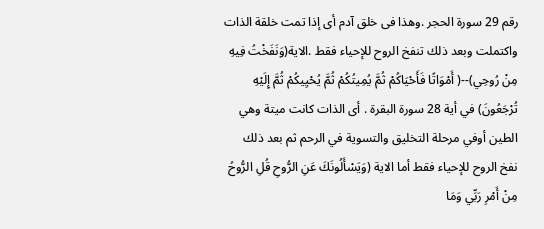رقم 29 سورة الحجر .وهذا فى خلق آدم أى إذا تمت خلقة الذات واكتملت وبعد ذلك تنفخ الروح للإحياء فقط .الاية(وَنَفَخْتُ فِيهِ مِنْ رُوحِي)--( أَمْوَاتًا فَأَحْيَاكُمْ ثُمَّ يُمِيتُكُمْ ثُمَّ يُحْيِيكُمْ ثُمَّ إِلَيْهِ تُرْجَعُونَ) في أية 28 سورة البقرة . أى الذات كانت ميتة وهي الطين أوفي مرحلة التخليق والتسوية في الرحم ثم بعد ذلك نفخ الروح للإحياء فقط أما الاية (وَيَسْأَلُونَكَ عَنِ الرُّوحِ قُلِ الرُّوحُ مِنْ أَمْرِ رَبِّي وَمَا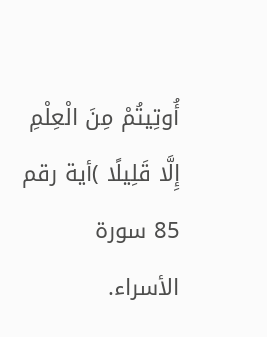أُوتِيتُمْ مِنَ الْعِلْمِ إِلَّا قَلِيلًا )أية رقم 85 سورة الأسراء.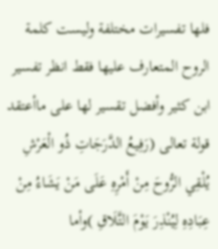فلها تفسيرات مختلفة وليست كلمة الروح المتعارف عليها فقط انظر تفسير ابن كثير وأفضل تقسير لها على ماأعتقد قولة تعالى (رَفِيعُ الدَّرَجَاتِ ذُو الْعَرْشِ يُلْقِي الرُّوحَ مِنْ أَمْرِهِ عَلَى مَنْ يَشَاءُ مِنْ عِبَادِهِ لِيُنْذِرَ يَوْمَ التَّلَاقِ )وأما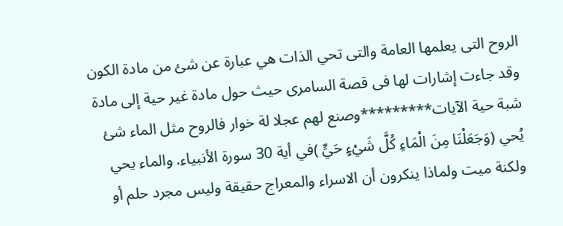الروح التى يعلمها العامة والتى تحي الذات هي عبارة عن شئ من مادة الكون وقد جاءت إشارات لها فى قصة السامرى حيث حول مادة غير حية إلى مادة شبة حية الآيات*********وصنع لهم عجلا لة خوار فالروح مثل الماء شئ يُحي (وَجَعَلْنَا مِنَ الْمَاءِ كُلَّ شَيْءٍ حَيٍّ )في أية 30 سورة الأنبياء. والماء يحي ولكنة ميت ولماذا ينكرون أن الاسراء والمعراج حقيقة وليس مجرد حلم أو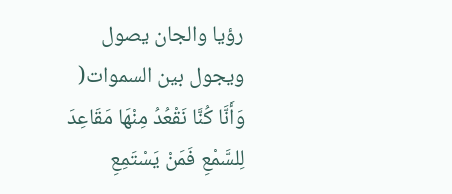رؤيا والجان يصول ويجول بين السموات( وَأَنَّا كُنَّا نَقْعُدُ مِنْهَا مَقَاعِدَ لِلسَّمْعِ فَمَنْ يَسْتَمِعِ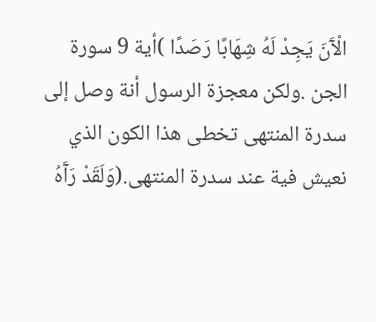الْآَنَ يَجِدْ لَهُ شِهَابًا رَصَدًا )أية 9 سورة الجن .ولكن معجزة الرسول أنة وصل إلى سدرة المنتهى تخطى هذا الكون الذي نعيش فية عند سدرة المنتهى.(وَلَقَدْ رَآَهُ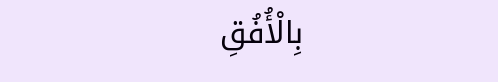بِالْأُفُقِ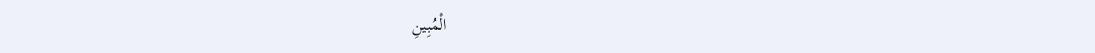الْمُبِينِ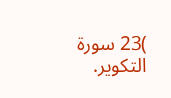)23 سورة التكوير.